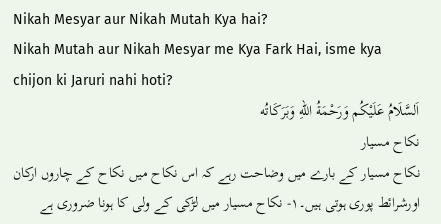Nikah Mesyar aur Nikah Mutah Kya hai?
Nikah Mutah aur Nikah Mesyar me Kya Fark Hai, isme kya chijon ki Jaruri nahi hoti?
اَلسَّلَامُ عَلَیْکُم وَرَحْمَةُ اللهِ وَبَرَكَاتُه
نکاح مسیار
نکاح مسیار کے بارے میں وضاحت رہے کہ اس نکاح میں نکاح کے چاروں ارکان اورشرائط پوری ہوتی ہیں۔۱- نکاح مسیار میں لڑکی کے ولی کا ہونا ضروری ہے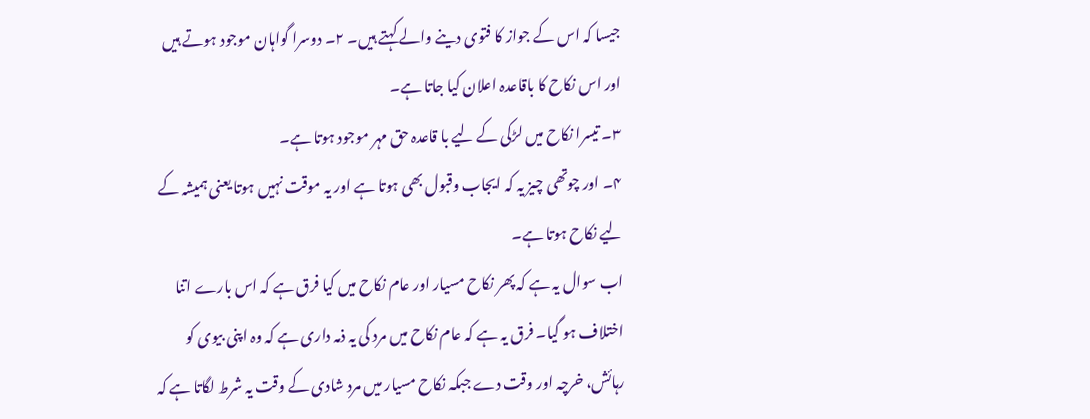جیسا کہ اس کے جواز کا فتوی دینے والے کہتے ہیں۔ ۲۔ دوسرا گواہان موجود ہوتے ہیں اور اس نکاح کا باقاعدہ اعلان کیا جاتا ہے۔
۳۔ تیسرا نکاح میں لڑکی کے لیے با قاعدہ حق مہر موجود ہوتا ہے۔
۴۔ اور چوتھی چیز یہ کہ ایجاب وقبول بھی ہوتا ہے اور یہ موقت نہیں ہوتا یعنی ہمیشہ کے لیے نکاح ہوتا ہے۔
اب سوال یہ ہے کہ پھر نکاح مسیار اور عام نکاح میں کیا فرق ہے کہ اس بارے اتنا اختلاف ہو گیا۔ فرق یہ ہے کہ عام نکاح میں مرد کی یہ ذمہ داری ہے کہ وہ اپنی بیوی کو رہائش، خرچہ اور وقت دے جبکہ نکاح مسیار میں مرد شادی کے وقت یہ شرط لگاتا ہے کہ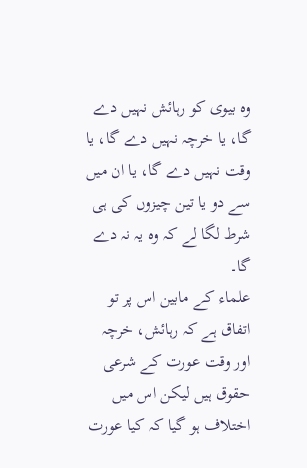وہ بیوی کو رہائش نہیں دے گا، یا خرچہ نہیں دے گا، یا وقت نہیں دے گا، یا ان میں سے دو یا تین چیزوں کی ہی شرط لگا لے کہ وہ یہ نہ دے گا۔
علماء کے مابین اس پر تو اتفاق ہے کہ رہائش، خرچہ اور وقت عورت کے شرعی حقوق ہیں لیکن اس میں اختلاف ہو گیا کہ کیا عورت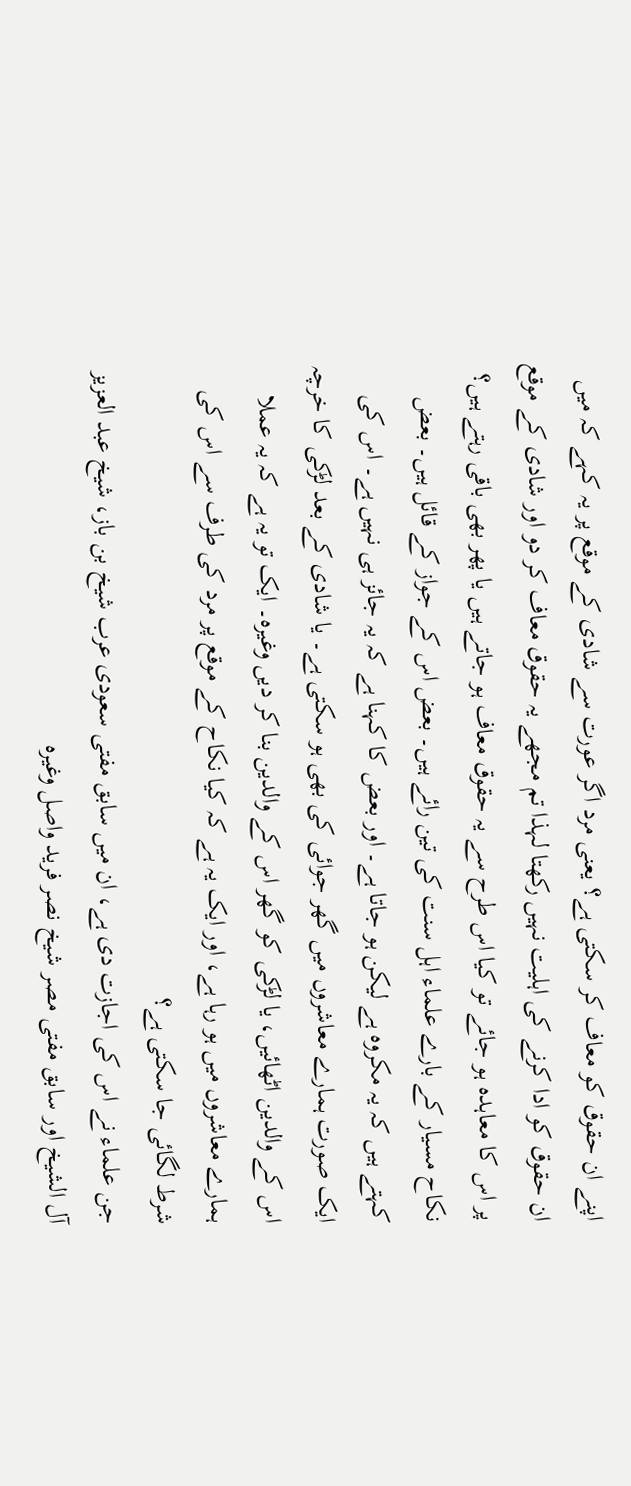اپنے ان حقوق کو معاف کر سکتی ہے؟ یعنی مرد اگر عورت سے شادی کے موقع پر یہ کہے کہ میں ان حقوق کو ادا کرنے کی اہلیت نہیں رکھتا لہذا تم مجھے یہ حقوق معاف کر دو اور شادی کے موقع پر اس کا معاہدہ ہو جائے تو کیا اس طرح سے یہ حقوق معاف ہو جاتے ہیں یا پھر بھی باقی رہتے ہیں؟
نکاح مسیار کے بارے علماء اہل سنت کی تین رائے ہیں۔ بعض اس کے جواز کے قائل ہیں۔ بعض کہتے ہیں کہ یہ مکروہ ہے لیکن ہو جاتا ہے۔ اور بعض کا کہنا ہے کہ یہ جائز ہی نہیں ہے۔ اس کی ایک صورت ہمارے معاشروں میں گھر جوائی کی بھی ہو سکتی ہے۔ یا شادی کے بعد لڑکی کا خرچہ اس کے والدین اٹھائیں، یا لڑکی کو گھر اس کے والدین بنا کر دیں وغیرہ۔ ایک تو یہ ہے کہ یہ عملا ہمارے معاشروں میں ہو رہا ہے، اور ایک یہ ہے کہ کیا نکاح کے موقع پر مرد کی طرف سے اس کی شرط لگائی جا سکتی ہے؟
جن علماء نے اس کی اجازت دی ہے، ان میں سابق مفتی سعودی عرب شیخ بن باز، شیخ عبد العزیز آل الشیخ اور سابق مفتی مصر شیخ نصر فرید واصل وغیرہ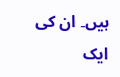ہیں۔ ان کی ایک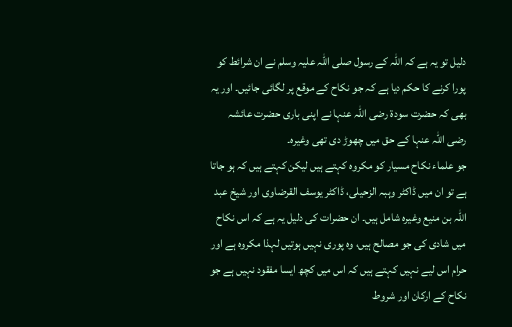دلیل تو یہ ہے کہ اللہ کے رسول صلی اللہ علیہ وسلم نے ان شرائط کو پورا کرنے کا حکم دیا ہے کہ جو نکاح کے موقع پر لگائی جائیں۔ اور یہ بھی کہ حضرت سودۃ رضی اللہ عنہا نے اپنی باری حضرت عائشہ رضی اللہ عنہا کے حق میں چھوڑ دی تھی وغیرہ۔
جو علماء نکاح مسیار کو مکروہ کہتے ہیں لیکن کہتے ہیں کہ ہو جاتا ہے تو ان میں ڈاکٹر وہبہ الزحیلی، ڈاکٹر یوسف القرضاوی اور شیخ عبد اللہ بن منیع وغیرہ شامل ہیں۔ ان حضرات کی دلیل یہ ہے کہ اس نکاح میں شادی کی جو مصالح ہیں، وہ پوری نہیں ہوتیں لہذا مکروہ ہے اور حرام اس لیے نہیں کہتے ہیں کہ اس میں کچھ ایسا مفقود نہیں ہے جو نکاح کے ارکان اور شروط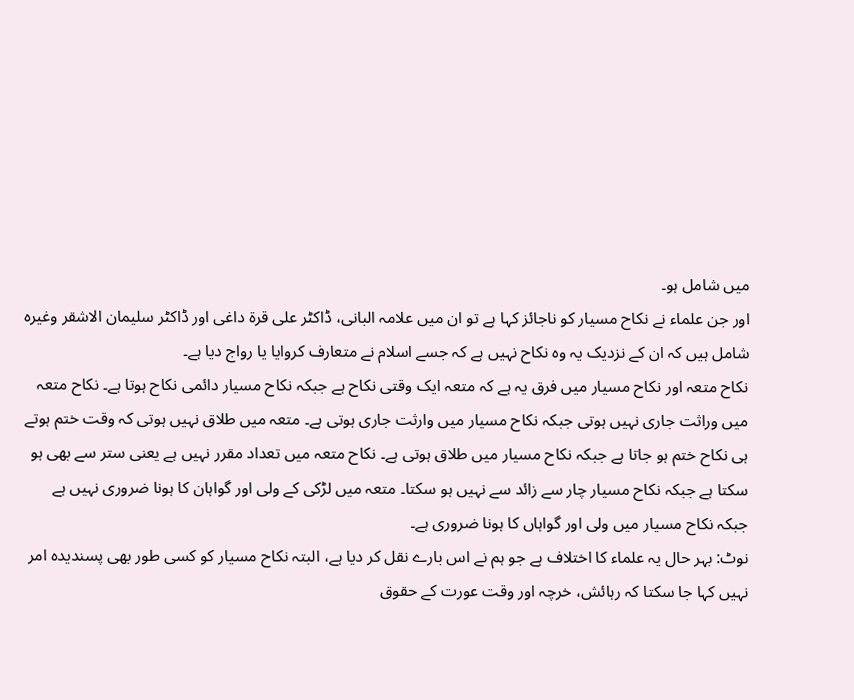میں شامل ہو۔
اور جن علماء نے نکاح مسیار کو ناجائز کہا ہے تو ان میں علامہ البانی، ڈاکٹر علی قرۃ داغی اور ڈاکٹر سلیمان الاشقر وغیرہ شامل ہیں کہ ان کے نزدیک یہ وہ نکاح نہیں ہے کہ جسے اسلام نے متعارف کروایا یا رواج دیا ہے۔
نکاح متعہ اور نکاح مسیار میں فرق یہ ہے کہ متعہ ایک وقتی نکاح ہے جبکہ نکاح مسیار دائمی نکاح ہوتا ہے۔ نکاح متعہ میں وراثت جاری نہیں ہوتی جبکہ نکاح مسیار میں وارثت جاری ہوتی ہے۔ متعہ میں طلاق نہیں ہوتی کہ وقت ختم ہوتے ہی نکاح ختم ہو جاتا ہے جبکہ نکاح مسیار میں طلاق ہوتی ہے۔ نکاح متعہ میں تعداد مقرر نہیں ہے یعنی ستر سے بھی ہو سکتا ہے جبکہ نکاح مسیار چار سے زائد سے نہیں ہو سکتا۔ متعہ میں لڑکی کے ولی اور گواہان کا ہونا ضروری نہیں ہے جبکہ نکاح مسیار میں ولی اور گواہاں کا ہونا ضروری ہے۔
نوٹ: بہر حال یہ علماء کا اختلاف ہے جو ہم نے اس بارے نقل کر دیا ہے، البتہ نکاح مسیار کو کسی طور بھی پسندیدہ امر نہیں کہا جا سکتا کہ رہائش، خرچہ اور وقت عورت کے حقوق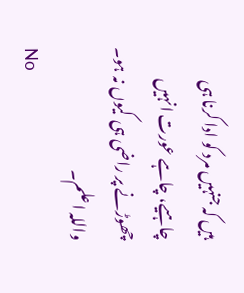ہیں کہ جنہیں مرد کو ادا کرنا ہی چاہیے، چاہے عورت انہیں چھوڑنے پر راضی ہی کیوں نہ ہو۔ واللہ اعلم۔
No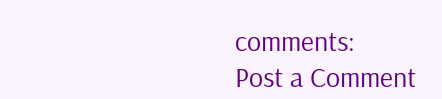comments:
Post a Comment